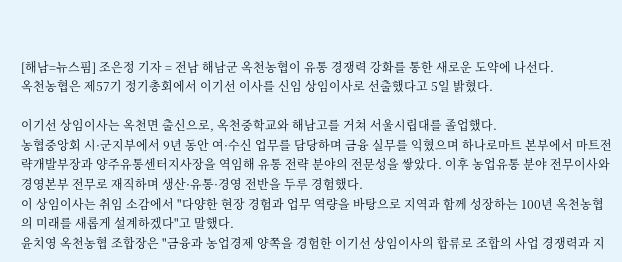[해남=뉴스핌] 조은정 기자 = 전남 해남군 옥천농협이 유통 경쟁력 강화를 통한 새로운 도약에 나선다.
옥천농협은 제57기 정기총회에서 이기선 이사를 신임 상임이사로 선출했다고 5일 밝혔다.

이기선 상임이사는 옥천면 출신으로, 옥천중학교와 해남고를 거쳐 서울시립대를 졸업했다.
농협중앙회 시·군지부에서 9년 동안 여·수신 업무를 담당하며 금융 실무를 익혔으며 하나로마트 본부에서 마트전략개발부장과 양주유통센터지사장을 역임해 유통 전략 분야의 전문성을 쌓았다. 이후 농업유통 분야 전무이사와 경영본부 전무로 재직하며 생산·유통·경영 전반을 두루 경험했다.
이 상임이사는 취임 소감에서 "다양한 현장 경험과 업무 역량을 바탕으로 지역과 함께 성장하는 100년 옥천농협의 미래를 새롭게 설계하겠다"고 말했다.
윤치영 옥천농협 조합장은 "금융과 농업경제 양쪽을 경험한 이기선 상임이사의 합류로 조합의 사업 경쟁력과 지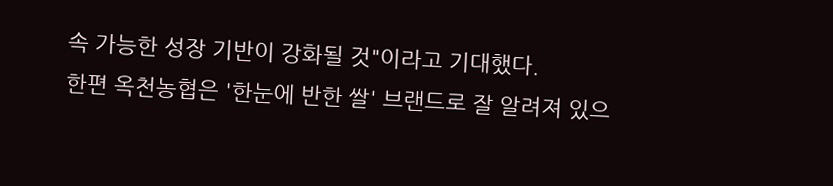속 가능한 성장 기반이 강화될 것"이라고 기대했다.
한편 옥천농협은 '한눈에 반한 쌀' 브랜드로 잘 알려져 있으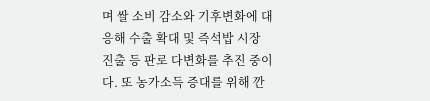며 쌀 소비 감소와 기후변화에 대응해 수출 확대 및 즉석밥 시장 진출 등 판로 다변화를 추진 중이다. 또 농가소득 증대를 위해 깐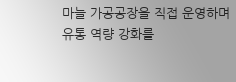마늘 가공공장을 직접 운영하며 유통 역량 강화를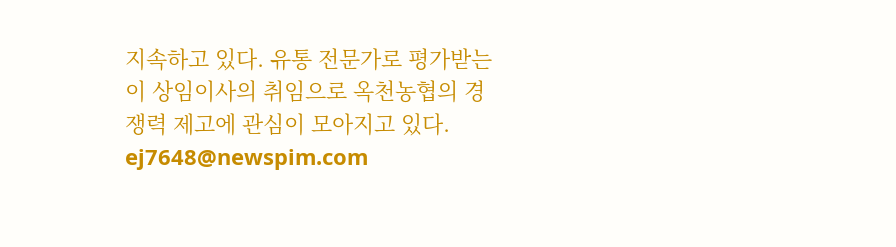지속하고 있다. 유통 전문가로 평가받는 이 상임이사의 취임으로 옥천농협의 경쟁력 제고에 관심이 모아지고 있다.
ej7648@newspim.com